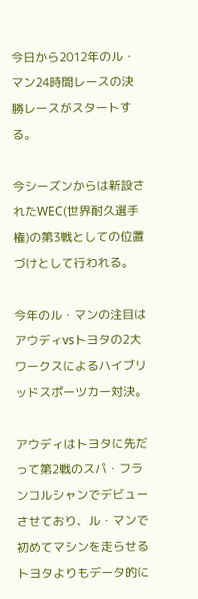今日から2012年のル・マン24時間レースの決勝レースがスタートする。

今シーズンからは新設されたWEC(世界耐久選手権)の第3戦としての位置づけとして行われる。

今年のル・マンの注目はアウディvsトヨタの2大ワークスによるハイブリッドスポーツカー対決。

アウディはトヨタに先だって第2戦のスパ・フランコルシャンでデビューさせており、ル・マンで初めてマシンを走らせるトヨタよりもデータ的に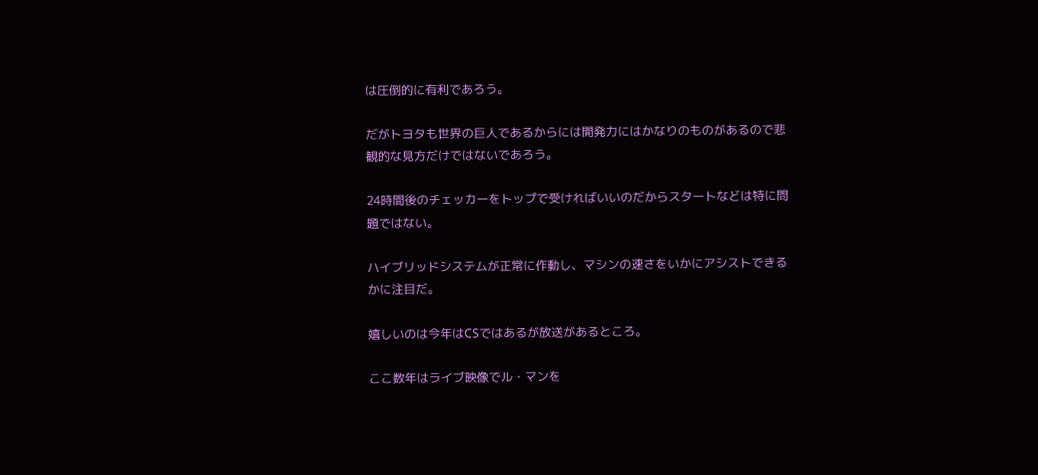は圧倒的に有利であろう。

だがトヨタも世界の巨人であるからには開発力にはかなりのものがあるので悲観的な見方だけではないであろう。

24時間後のチェッカーをトップで受ければいいのだからスタートなどは特に問題ではない。

ハイブリッドシステムが正常に作動し、マシンの速さをいかにアシストできるかに注目だ。

嬉しいのは今年はCSではあるが放送があるところ。

ここ数年はライブ映像でル・マンを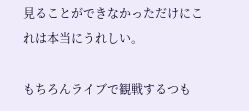見ることができなかっただけにこれは本当にうれしい。

もちろんライブで観戦するつも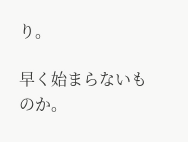り。

早く始まらないものか。